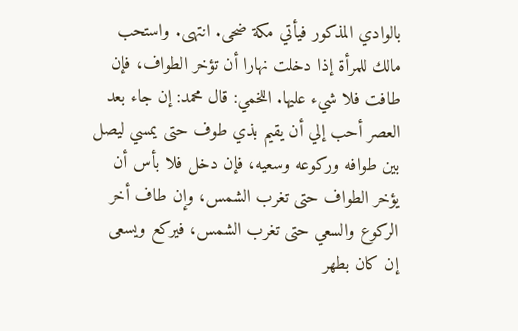بالوادي المذكور فيأتي مكة ضحى. انتهى. واستحب مالك للمرأة إذا دخلت نهارا أن تؤخر الطواف، فإن طافت فلا شيء عليها. اللخمي: قال محمد: إن جاء بعد العصر أحب إلي أن يقيم بذي طوف حتى يمسي ليصل بين طوافه وركوعه وسعيه، فإن دخل فلا بأس أن يؤخر الطواف حتى تغرب الشمس، وإن طاف أخر الركوع والسعي حتى تغرب الشمس، فيركع ويسعى إن كان بطهر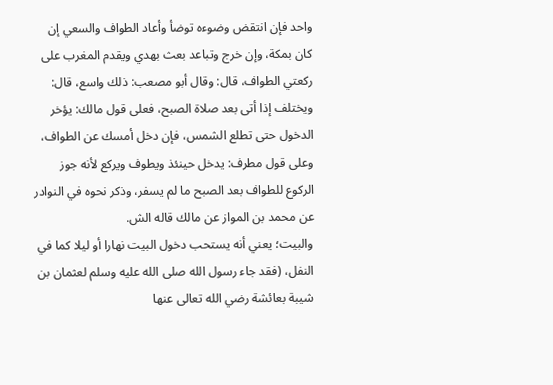واحد فإن انتقض وضوءه توضأ وأعاد الطواف والسعي إن كان بمكة، وإن خرج وتباعد بعث بهدي ويقدم المغرب على ركعتي الطواف، قال: وقال أبو مصعب: ذلك واسع، قال: ويختلف إذا أتى بعد صلاة الصبح، فعلى قول مالك: يؤخر الدخول حتى تطلع الشمس، فإن دخل أمسك عن الطواف، وعلى قول مطرف: يدخل حينئذ ويطوف ويركع لأنه جوز الركوع للطواف بعد الصبح ما لم يسفر، وذكر نحوه في النوادر عن محمد بن المواز عن مالك قاله الش.
والبيت؛ يعني أنه يستحب دخول البيت نهارا أو ليلا كما في النفل، (فقد جاء رسول الله صلى الله عليه وسلم لعثمان بن شيبة بعائشة رضي الله تعالى عنها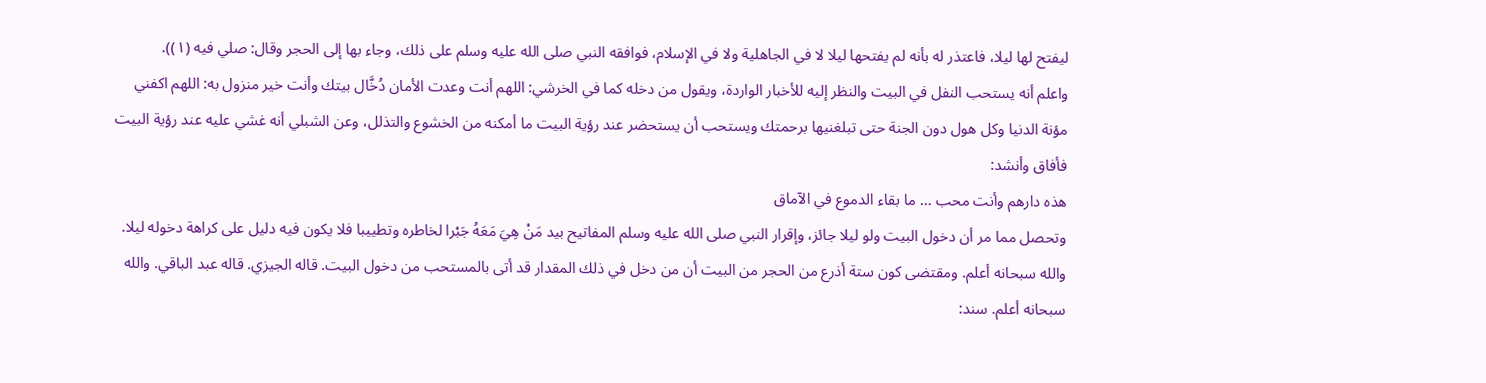ليفتح لها ليلا، فاعتذر له بأنه لم يفتحها ليلا لا في الجاهلية ولا في الإسلام، فوافقه النبي صلى الله عليه وسلم على ذلك، وجاء بها إلى الحجر وقال: صلي فيه (١)).
واعلم أنه يستحب النفل في البيت والنظر إليه للأخبار الواردة، ويقول من دخله كما في الخرشي: اللهم أنت وعدت الأمان دُخَّال بيتك وأنت خير منزول به: اللهم اكفني مؤنة الدنيا وكل هول دون الجنة حتى تبلغنيها برحمتك ويستحب أن يستحضر عند رؤية البيت ما أمكنه من الخشوع والتذلل، وعن الشبلي أنه غشي عليه عند رؤية البيت فأفاق وأنشد:
هذه دارهم وأنت محب … ما بقاء الدموع في الآماق
وتحصل مما مر أن دخول البيت ولو ليلا جائز، وإقرار النبي صلى الله عليه وسلم المفاتيح بيد مَنْ هِيَ مَعَهُ جَبْرا لخاطره وتطييبا فلا يكون فيه دليل على كراهة دخوله ليلا. والله سبحانه أعلم. ومقتضى كون ستة أذرع من الحجر من البيت أن من دخل في ذلك المقدار قد أتى بالمستحب من دخول البيت. قاله الجيزي. قاله عبد الباقي. والله سبحانه أعلم. سند: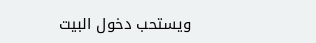ويستحب دخول البيت